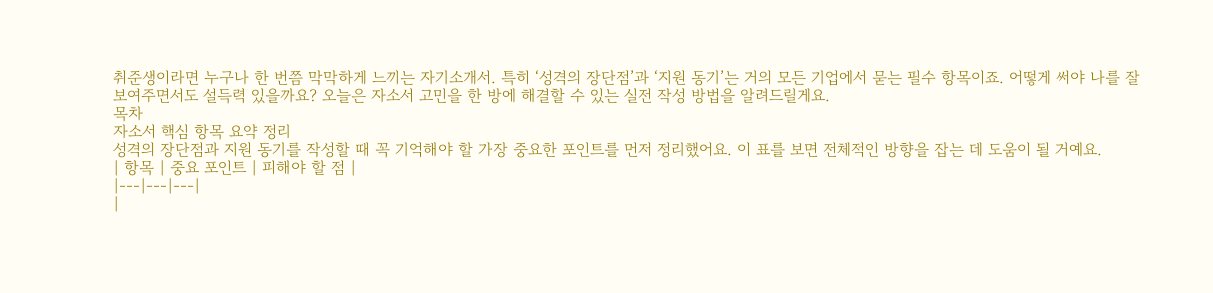취준생이라면 누구나 한 번쯤 막막하게 느끼는 자기소개서. 특히 ‘성격의 장단점’과 ‘지원 동기’는 거의 모든 기업에서 묻는 필수 항목이죠. 어떻게 써야 나를 잘 보여주면서도 설득력 있을까요? 오늘은 자소서 고민을 한 방에 해결할 수 있는 실전 작성 방법을 알려드릴게요.
목차
자소서 핵심 항목 요약 정리
성격의 장단점과 지원 동기를 작성할 때 꼭 기억해야 할 가장 중요한 포인트를 먼저 정리했어요. 이 표를 보면 전체적인 방향을 잡는 데 도움이 될 거예요.
| 항목 | 중요 포인트 | 피해야 할 점 |
|---|---|---|
|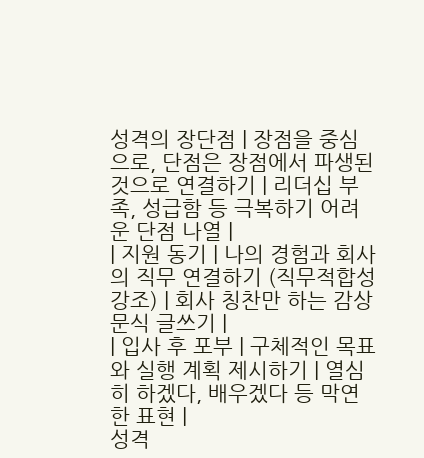성격의 장단점 | 장점을 중심으로, 단점은 장점에서 파생된 것으로 연결하기 | 리더십 부족, 성급함 등 극복하기 어려운 단점 나열 |
| 지원 동기 | 나의 경험과 회사의 직무 연결하기 (직무적합성 강조) | 회사 칭찬만 하는 감상문식 글쓰기 |
| 입사 후 포부 | 구체적인 목표와 실행 계획 제시하기 | 열심히 하겠다, 배우겠다 등 막연한 표현 |
성격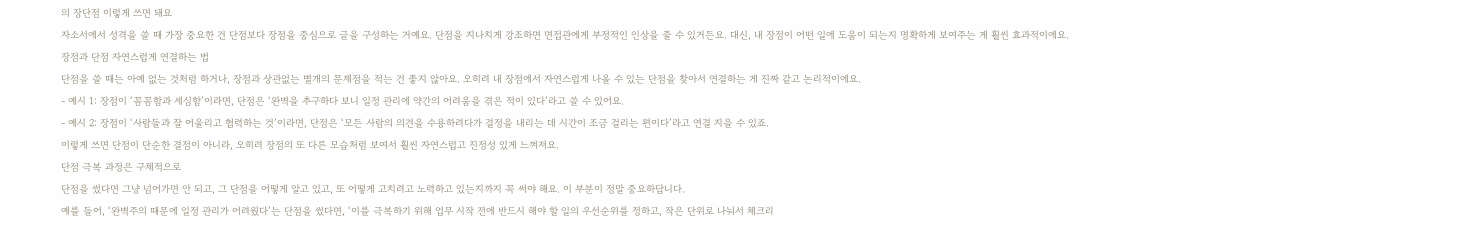의 장단점 이렇게 쓰면 돼요
자소서에서 성격을 쓸 때 가장 중요한 건 단점보다 장점을 중심으로 글을 구성하는 거예요. 단점을 지나치게 강조하면 면접관에게 부정적인 인상을 줄 수 있거든요. 대신, 내 장점이 어떤 일에 도움이 되는지 명확하게 보여주는 게 훨씬 효과적이에요.
장점과 단점 자연스럽게 연결하는 법
단점을 쓸 때는 아예 없는 것처럼 하거나, 장점과 상관없는 별개의 문제점을 적는 건 좋지 않아요. 오히려 내 장점에서 자연스럽게 나올 수 있는 단점을 찾아서 연결하는 게 진짜 같고 논리적이에요.
- 예시 1: 장점이 ‘꼼꼼함과 세심함’이라면, 단점은 ‘완벽을 추구하다 보니 일정 관리에 약간의 어려움을 겪은 적이 있다’라고 쓸 수 있어요.
- 예시 2: 장점이 ‘사람들과 잘 어울리고 협력하는 것’이라면, 단점은 ‘모든 사람의 의견을 수용하려다가 결정을 내리는 데 시간이 조금 걸리는 편이다’라고 연결 지을 수 있죠.
이렇게 쓰면 단점이 단순한 결점이 아니라, 오히려 장점의 또 다른 모습처럼 보여서 훨씬 자연스럽고 진정성 있게 느껴져요.
단점 극복 과정은 구체적으로
단점을 썼다면 그냥 넘어가면 안 되고, 그 단점을 어떻게 알고 있고, 또 어떻게 고치려고 노력하고 있는지까지 꼭 써야 해요. 이 부분이 정말 중요하답니다.
예를 들어, ‘완벽주의 때문에 일정 관리가 어려웠다’는 단점을 썼다면, ‘이를 극복하기 위해 업무 시작 전에 반드시 해야 할 일의 우선순위를 정하고, 작은 단위로 나눠서 체크리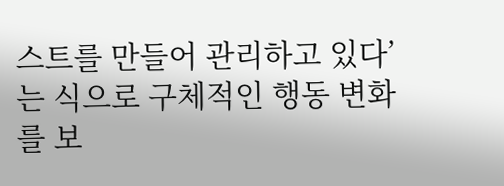스트를 만들어 관리하고 있다’는 식으로 구체적인 행동 변화를 보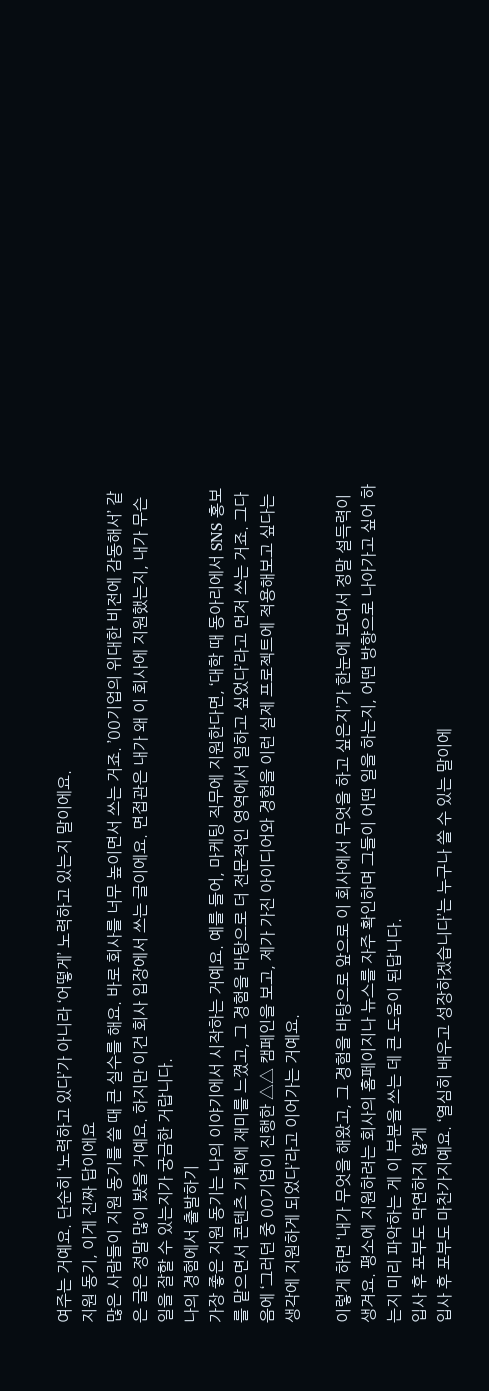여주는 거예요. 단순히 ‘노력하고 있다’가 아니라 ‘어떻게’ 노력하고 있는지 말이에요.
지원 동기, 이게 진짜 답이에요
많은 사람들이 지원 동기를 쓸 때 큰 실수를 해요. 바로 회사를 너무 높이면서 쓰는 거죠. ’00기업의 위대한 비전에 감동해서’ 같은 글은 정말 많이 봤을 거예요. 하지만 이건 회사 입장에서 쓰는 글이에요. 면접관은 내가 왜 이 회사에 지원했는지, 내가 무슨 일을 잘할 수 있는지가 궁금한 거랍니다.
나의 경험에서 출발하기
가장 좋은 지원 동기는 나의 이야기에서 시작하는 거예요. 예를 들어, 마케팅 직무에 지원한다면, ‘대학 때 동아리에서 SNS 홍보를 맡으면서 콘텐츠 기획에 재미를 느꼈고, 그 경험을 바탕으로 더 전문적인 영역에서 일하고 싶었다’라고 먼저 쓰는 거죠. 그다음에 ‘그러던 중 00기업이 진행한 △△ 캠페인을 보고, 제가 가진 아이디어와 경험을 이런 실제 프로젝트에 적용해보고 싶다는 생각에 지원하게 되었다’라고 이어가는 거예요.

이렇게 하면 ‘내가 무엇을 해왔고, 그 경험을 바탕으로 앞으로 이 회사에서 무엇을 하고 싶은지’가 한눈에 보여서 정말 설득력이 생겨요. 평소에 지원하려는 회사의 홈페이지나 뉴스를 자주 확인하며 그들이 어떤 일을 하는지, 어떤 방향으로 나아가고 싶어 하는지 미리 파악하는 게 이 부분을 쓰는 데 큰 도움이 된답니다.
입사 후 포부도 막연하지 않게
입사 후 포부도 마찬가지예요. ‘열심히 배우고 성장하겠습니다’는 누구나 쓸 수 있는 말이에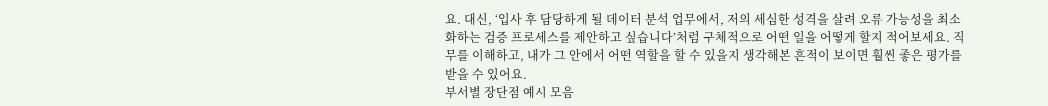요. 대신, ‘입사 후 담당하게 될 데이터 분석 업무에서, 저의 세심한 성격을 살려 오류 가능성을 최소화하는 검증 프로세스를 제안하고 싶습니다’처럼 구체적으로 어떤 일을 어떻게 할지 적어보세요. 직무를 이해하고, 내가 그 안에서 어떤 역할을 할 수 있을지 생각해본 흔적이 보이면 훨씬 좋은 평가를 받을 수 있어요.
부서별 장단점 예시 모음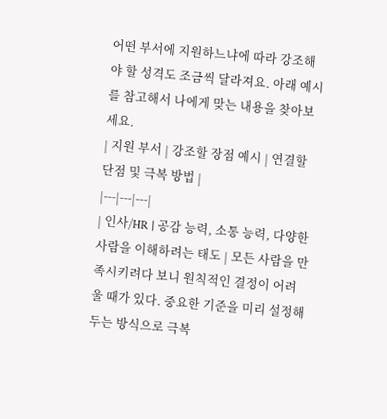어떤 부서에 지원하느냐에 따라 강조해야 할 성격도 조금씩 달라져요. 아래 예시를 참고해서 나에게 맞는 내용을 찾아보세요.
| 지원 부서 | 강조할 장점 예시 | 연결할 단점 및 극복 방법 |
|---|---|---|
| 인사/HR | 공감 능력, 소통 능력, 다양한 사람을 이해하려는 태도 | 모든 사람을 만족시키려다 보니 원칙적인 결정이 어려울 때가 있다. 중요한 기준을 미리 설정해 두는 방식으로 극복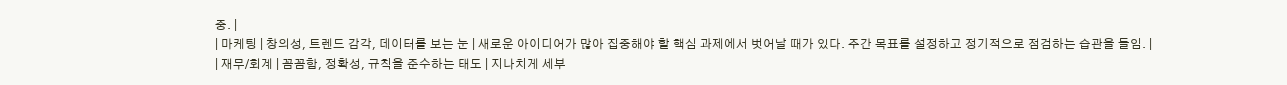중. |
| 마케팅 | 창의성, 트렌드 감각, 데이터를 보는 눈 | 새로운 아이디어가 많아 집중해야 할 핵심 과제에서 벗어날 때가 있다. 주간 목표를 설정하고 정기적으로 점검하는 습관을 들임. |
| 재무/회계 | 꼼꼼함, 정확성, 규칙을 준수하는 태도 | 지나치게 세부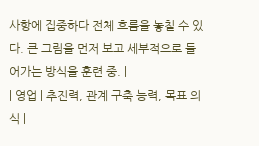사항에 집중하다 전체 흐름을 놓칠 수 있다. 큰 그림을 먼저 보고 세부적으로 들어가는 방식을 훈련 중. |
| 영업 | 추진력, 관계 구축 능력, 목표 의식 |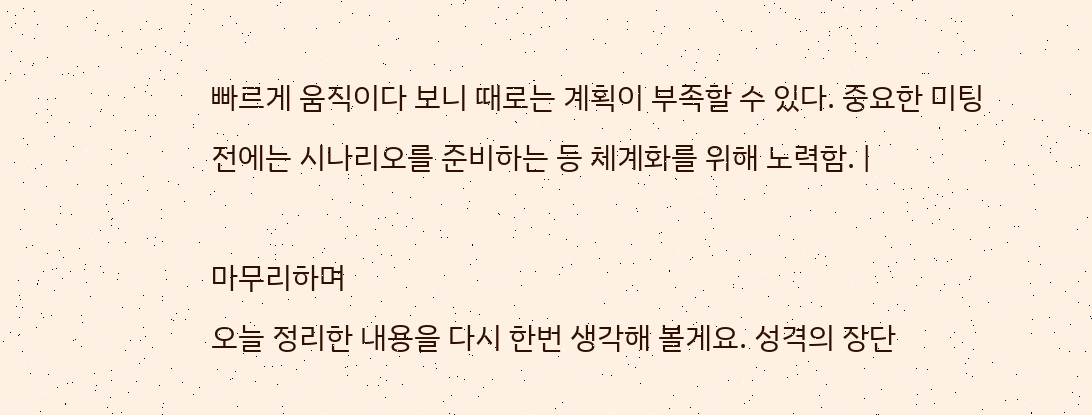빠르게 움직이다 보니 때로는 계획이 부족할 수 있다. 중요한 미팅 전에는 시나리오를 준비하는 등 체계화를 위해 노력함. |

마무리하며
오늘 정리한 내용을 다시 한번 생각해 볼게요. 성격의 장단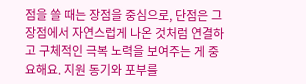점을 쓸 때는 장점을 중심으로, 단점은 그 장점에서 자연스럽게 나온 것처럼 연결하고 구체적인 극복 노력을 보여주는 게 중요해요. 지원 동기와 포부를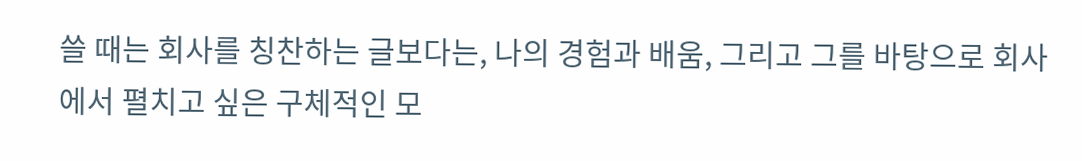쓸 때는 회사를 칭찬하는 글보다는, 나의 경험과 배움, 그리고 그를 바탕으로 회사에서 펼치고 싶은 구체적인 모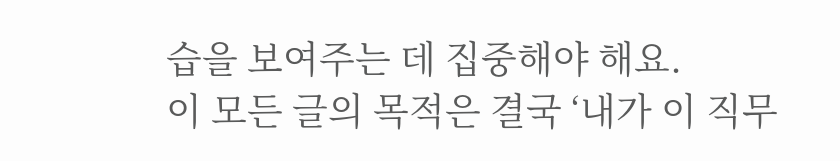습을 보여주는 데 집중해야 해요.
이 모든 글의 목적은 결국 ‘내가 이 직무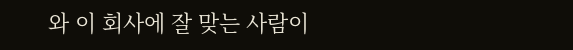와 이 회사에 잘 맞는 사람이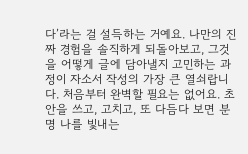다’라는 걸 설득하는 거예요. 나만의 진짜 경험을 솔직하게 되돌아보고, 그것을 어떻게 글에 담아낼지 고민하는 과정이 자소서 작성의 가장 큰 열쇠랍니다. 처음부터 완벽할 필요는 없어요. 초안을 쓰고, 고치고, 또 다듬다 보면 분명 나를 빛내는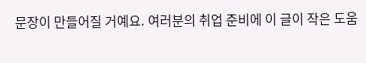문장이 만들어질 거예요. 여러분의 취업 준비에 이 글이 작은 도움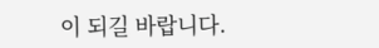이 되길 바랍니다.